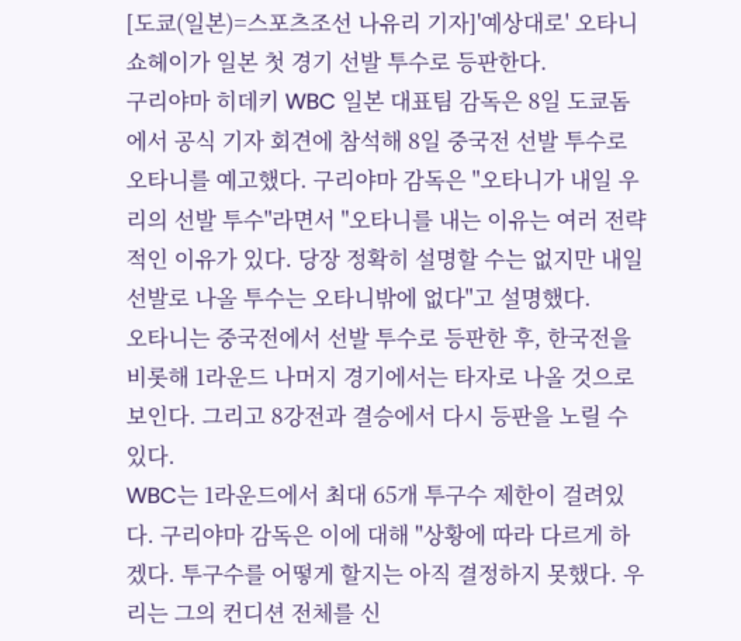[도쿄(일본)=스포츠조선 나유리 기자]'예상대로' 오타니 쇼헤이가 일본 첫 경기 선발 투수로 등판한다.
구리야마 히데키 WBC 일본 대표팀 감독은 8일 도쿄돔에서 공식 기자 회견에 참석해 8일 중국전 선발 투수로 오타니를 예고했다. 구리야마 감독은 "오타니가 내일 우리의 선발 투수"라면서 "오타니를 내는 이유는 여러 전략적인 이유가 있다. 당장 정확히 설명할 수는 없지만 내일 선발로 나올 투수는 오타니밖에 없다"고 설명했다.
오타니는 중국전에서 선발 투수로 등판한 후, 한국전을 비롯해 1라운드 나머지 경기에서는 타자로 나올 것으로 보인다. 그리고 8강전과 결승에서 다시 등판을 노릴 수 있다.
WBC는 1라운드에서 최대 65개 투구수 제한이 걸려있다. 구리야마 감독은 이에 대해 "상황에 따라 다르게 하겠다. 투구수를 어떻게 할지는 아직 결정하지 못했다. 우리는 그의 컨디션 전체를 신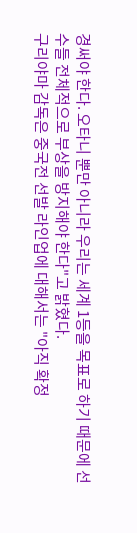경써야 한다. 오타니 뿐만 아니라 우리는 세계 1등을 목표로 하기 때문에 선수들 전체적으로 부상을 방지해야 한다"고 밝혔다.
구리야마 감독은 중국전 선발 라인업에 대해서는 "아직 확정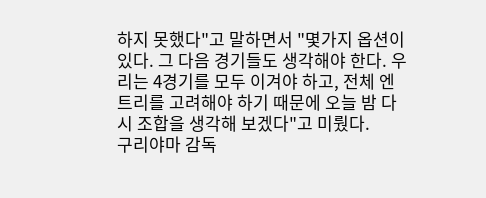하지 못했다"고 말하면서 "몇가지 옵션이 있다. 그 다음 경기들도 생각해야 한다. 우리는 4경기를 모두 이겨야 하고, 전체 엔트리를 고려해야 하기 때문에 오늘 밤 다시 조합을 생각해 보겠다"고 미뤘다.
구리야마 감독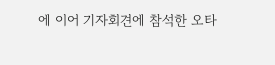에 이어 기자회견에 참석한 오타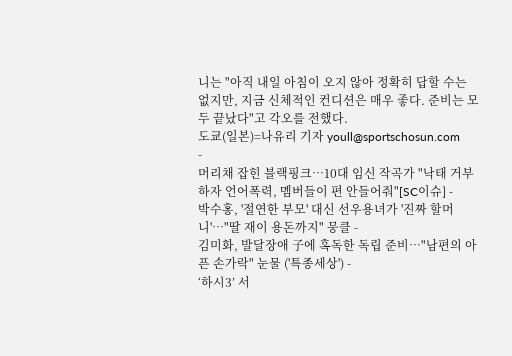니는 "아직 내일 아침이 오지 않아 정확히 답할 수는 없지만, 지금 신체적인 컨디션은 매우 좋다. 준비는 모두 끝났다"고 각오를 전했다.
도쿄(일본)=나유리 기자 youll@sportschosun.com
-
머리채 잡힌 블랙핑크…10대 임신 작곡가 "낙태 거부하자 언어폭력, 멤버들이 편 안들어줘"[SC이슈] -
박수홍, '절연한 부모' 대신 선우용녀가 '진짜 할머니'…"딸 재이 용돈까지" 뭉클 -
김미화, 발달장애 子에 혹독한 독립 준비…"남편의 아픈 손가락" 눈물 ('특종세상') -
‘하시3’ 서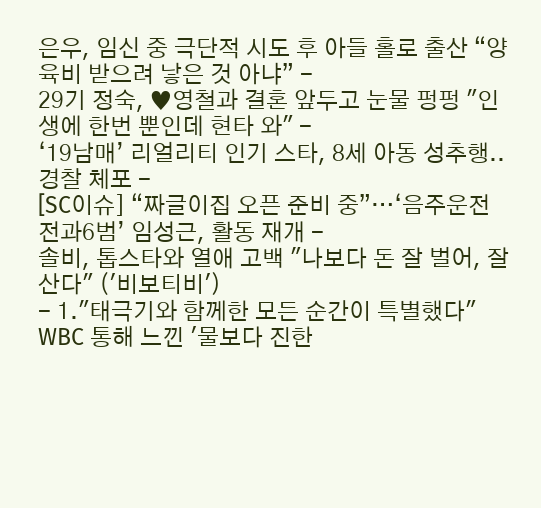은우, 임신 중 극단적 시도 후 아들 홀로 출산 “양육비 받으려 낳은 것 아냐” -
29기 정숙, ♥영철과 결혼 앞두고 눈물 펑펑 "인생에 한번 뿐인데 현타 와" -
‘19남매’ 리얼리티 인기 스타, 8세 아동 성추행..경찰 체포 -
[SC이슈] “짜글이집 오픈 준비 중”…‘음주운전 전과6범’ 임성근, 활동 재개 -
솔비, 톱스타와 열애 고백 "나보다 돈 잘 벌어, 잘 산다" ('비보티비')
- 1."태극기와 함께한 모든 순간이 특별했다" WBC 통해 느낀 '물보다 진한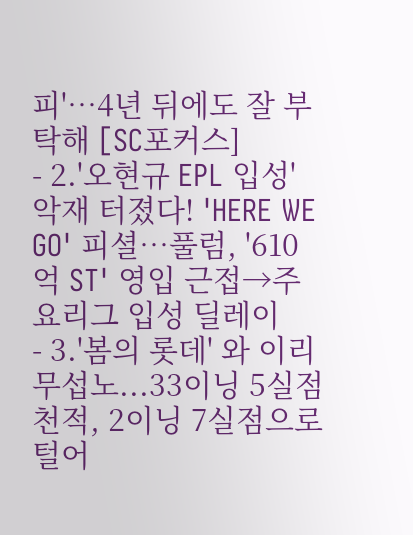피'…4년 뒤에도 잘 부탁해 [SC포커스]
- 2.'오현규 EPL 입성' 악재 터졌다! 'HERE WE GO' 피셜…풀럼, '610억 ST' 영입 근접→주요리그 입성 딜레이
- 3.'봄의 롯데' 와 이리 무섭노...33이닝 5실점 천적, 2이닝 7실점으로 털어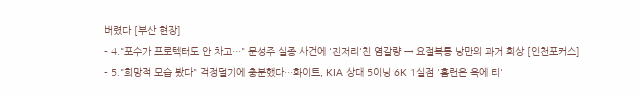버렸다 [부산 현장]
- 4."포수가 프로텍터도 안 차고…" 문성주 실종 사건에 '진저리'친 염갈량 → 요절복통 낭만의 과거 회상 [인천포커스]
- 5."희망적 모습 봤다" 걱정덜기에 충분했다…화이트, KIA 상대 5이닝 6K 1실점 '홈런은 옥에 티'